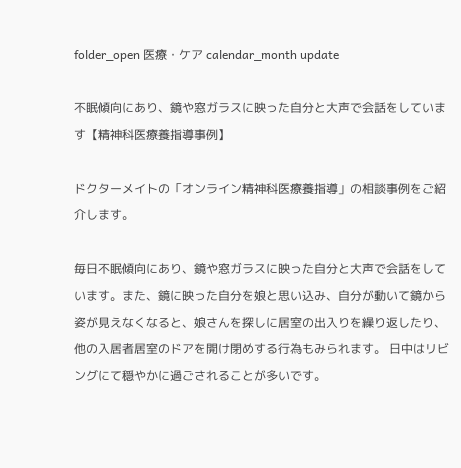folder_open 医療・ケア calendar_month update

不眠傾向にあり、鏡や窓ガラスに映った自分と大声で会話をしています【精神科医療養指導事例】

ドクターメイトの「オンライン精神科医療養指導」の相談事例をご紹介します。

毎日不眠傾向にあり、鏡や窓ガラスに映った自分と大声で会話をしています。また、鏡に映った自分を娘と思い込み、自分が動いて鏡から姿が見えなくなると、娘さんを探しに居室の出入りを繰り返したり、他の入居者居室のドアを開け閉めする行為もみられます。 日中はリビングにて穏やかに過ごされることが多いです。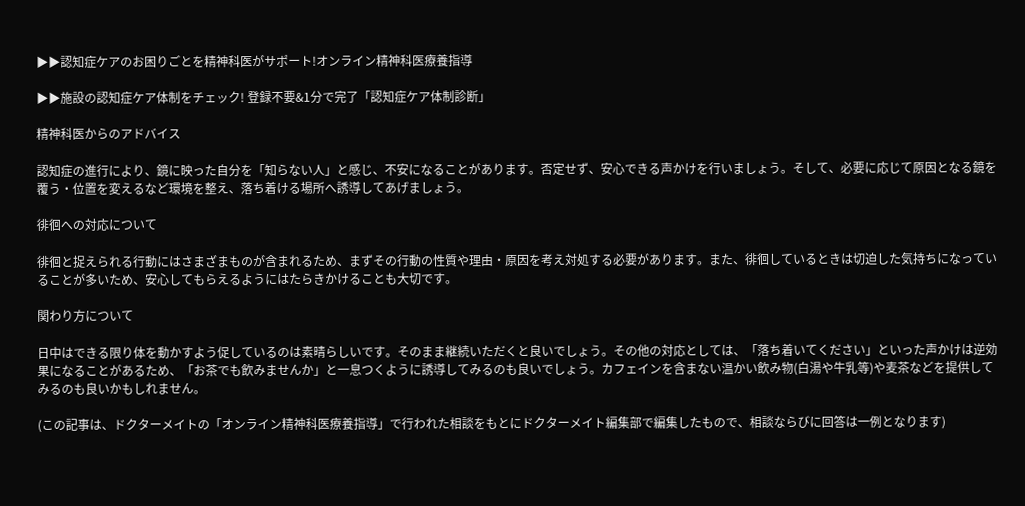▶▶認知症ケアのお困りごとを精神科医がサポート!オンライン精神科医療養指導

▶▶施設の認知症ケア体制をチェック! 登録不要&1分で完了「認知症ケア体制診断」

精神科医からのアドバイス

認知症の進行により、鏡に映った自分を「知らない人」と感じ、不安になることがあります。否定せず、安心できる声かけを行いましょう。そして、必要に応じて原因となる鏡を覆う・位置を変えるなど環境を整え、落ち着ける場所へ誘導してあげましょう。

徘徊への対応について

徘徊と捉えられる行動にはさまざまものが含まれるため、まずその行動の性質や理由・原因を考え対処する必要があります。また、徘徊しているときは切迫した気持ちになっていることが多いため、安心してもらえるようにはたらきかけることも大切です。

関わり方について

日中はできる限り体を動かすよう促しているのは素晴らしいです。そのまま継続いただくと良いでしょう。その他の対応としては、「落ち着いてください」といった声かけは逆効果になることがあるため、「お茶でも飲みませんか」と一息つくように誘導してみるのも良いでしょう。カフェインを含まない温かい飲み物(白湯や牛乳等)や麦茶などを提供してみるのも良いかもしれません。

(この記事は、ドクターメイトの「オンライン精神科医療養指導」で行われた相談をもとにドクターメイト編集部で編集したもので、相談ならびに回答は一例となります)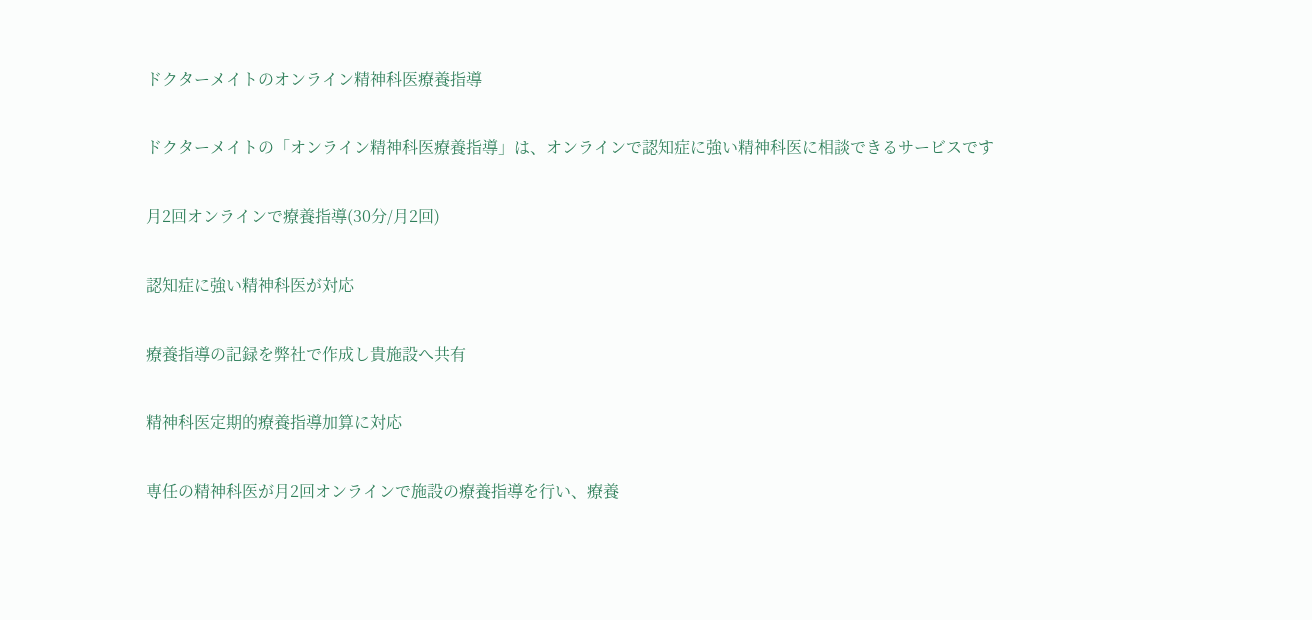ドクターメイトのオンライン精神科医療養指導

ドクターメイトの「オンライン精神科医療養指導」は、オンラインで認知症に強い精神科医に相談できるサービスです

月2回オンラインで療養指導(30分/月2回)

認知症に強い精神科医が対応

療養指導の記録を弊社で作成し貴施設へ共有

精神科医定期的療養指導加算に対応

専任の精神科医が月2回オンラインで施設の療養指導を行い、療養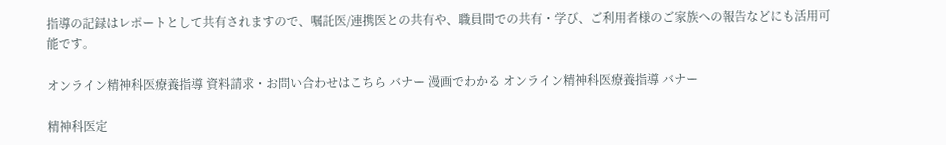指導の記録はレポートとして共有されますので、嘱託医/連携医との共有や、職員間での共有・学び、ご利用者様のご家族への報告などにも活用可能です。

オンライン精神科医療養指導 資料請求・お問い合わせはこちら バナー 漫画でわかる オンライン精神科医療養指導 バナー

精神科医定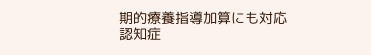期的療養指導加算にも対応
認知症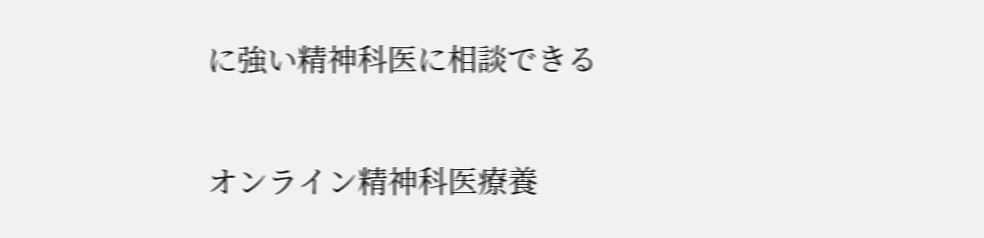に強い精神科医に相談できる

オンライン精神科医療養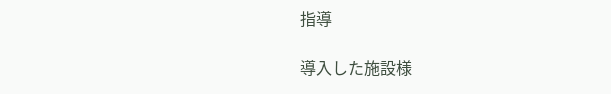指導

導入した施設様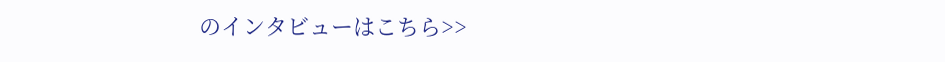のインタビューはこちら>>